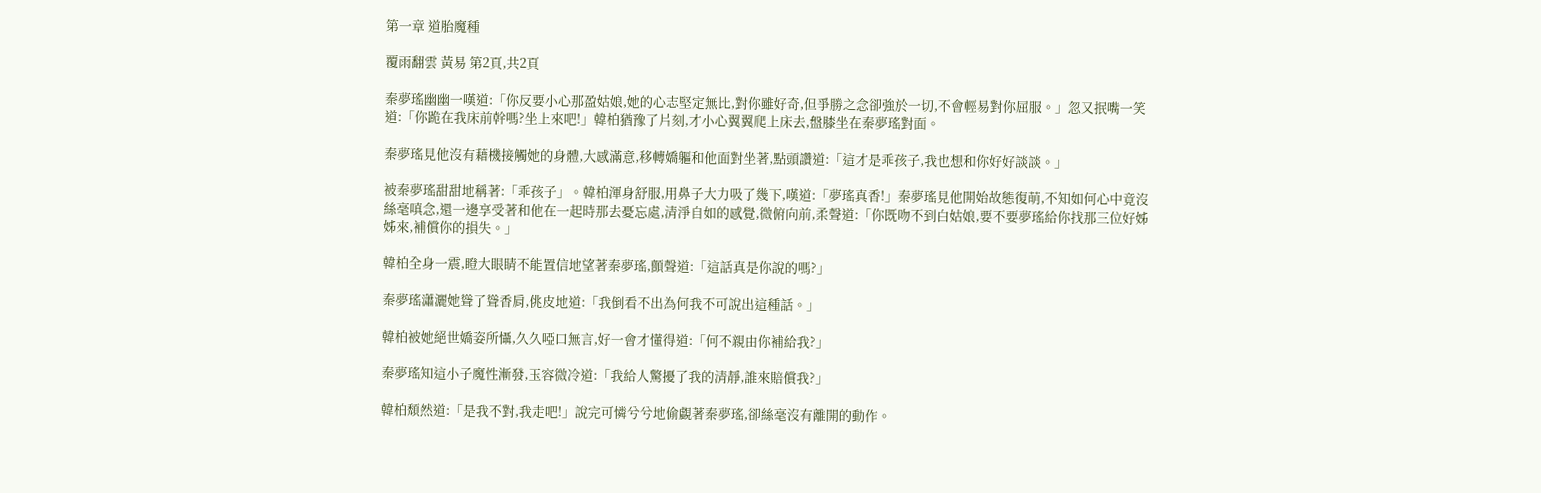第一章 道胎魔種

覆雨翻雲 黃易 第2頁,共2頁

秦夢瑤幽幽一嘆道:「你反要小心那盈姑娘,她的心志堅定無比,對你雖好奇,但爭勝之念卻強於一切,不會輕易對你屈服。」忽又抿嘴一笑道:「你跪在我床前幹嗎?坐上來吧!」韓柏猶豫了片刻,才小心翼翼爬上床去,盤膝坐在秦夢瑤對面。

秦夢瑤見他沒有藉機接觸她的身體,大感滿意,移轉嬌軀和他面對坐著,點頭讚道:「這才是乖孩子,我也想和你好好談談。」

被秦夢瑤甜甜地稱著:「乖孩子」。韓柏渾身舒服,用鼻子大力吸了幾下,嘆道:「夢瑤真香!」秦夢瑤見他開始故態復萌,不知如何心中竟沒絲毫嗔念,還一邊享受著和他在一起時那去憂忘處,清淨自如的感覺,微俯向前,柔聲道:「你既吻不到白姑娘,要不要夢瑤給你找那三位好姊姊來,補償你的損失。」

韓柏全身一震,瞪大眼睛不能置信地望著秦夢瑤,顫聲道:「這話真是你說的嗎?」

秦夢瑤瀟灑她聳了聳香肩,佻皮地道:「我倒看不出為何我不可說出這種話。」

韓柏被她絕世嬌姿所懾,久久啞口無言,好一會才懂得道:「何不親由你補給我?」

秦夢瑤知這小子魔性漸發,玉容微冷道:「我給人驚擾了我的清靜,誰來賠償我?」

韓柏頹然道:「是我不對,我走吧!」說完可憐兮兮地偷覷著秦夢瑤,卻絲毫沒有離開的動作。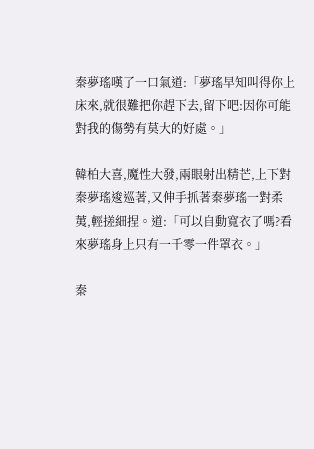秦夢瑤嘆了一口氣道:「夢瑤早知叫得你上床來,就很難把你趕下去,留下吧:因你可能對我的傷勢有莫大的好處。」

韓柏大喜,魔性大發,兩眼射出精芒,上下對秦夢瑤逡巡著,又伸手抓著秦夢瑤一對柔荑,輕搓細捏。道:「可以自動寬衣了嗎?看來夢瑤身上只有一千零一件罩衣。」

秦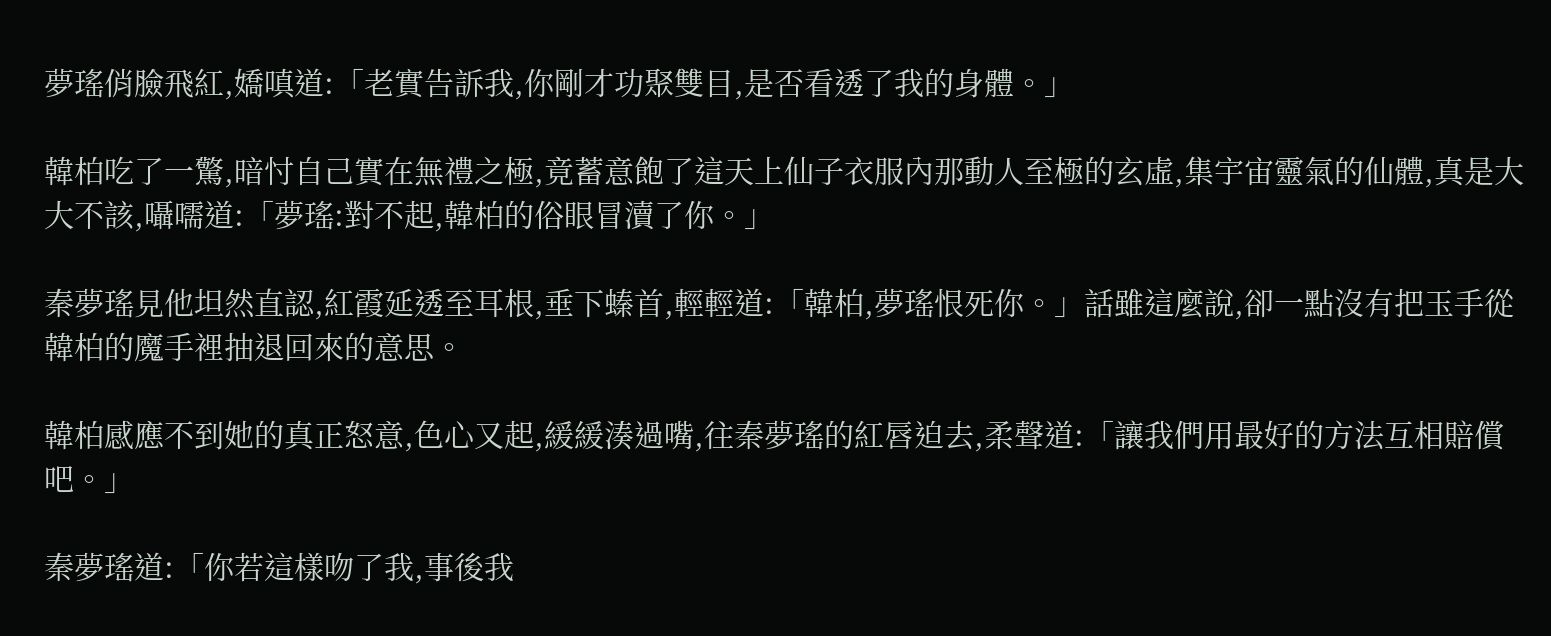夢瑤俏臉飛紅,嬌嗔道:「老實告訴我,你剛才功聚雙目,是否看透了我的身體。」

韓柏吃了一驚,暗忖自己實在無禮之極,竟蓄意飽了這天上仙子衣服內那動人至極的玄虛,集宇宙靈氣的仙體,真是大大不該,囁嚅道:「夢瑤:對不起,韓柏的俗眼冒瀆了你。」

秦夢瑤見他坦然直認,紅霞延透至耳根,垂下螓首,輕輕道:「韓柏,夢瑤恨死你。」話雖這麼說,卻一點沒有把玉手從韓柏的魔手裡抽退回來的意思。

韓柏感應不到她的真正怒意,色心又起,緩緩湊過嘴,往秦夢瑤的紅唇迫去,柔聲道:「讓我們用最好的方法互相賠償吧。」

秦夢瑤道:「你若這樣吻了我,事後我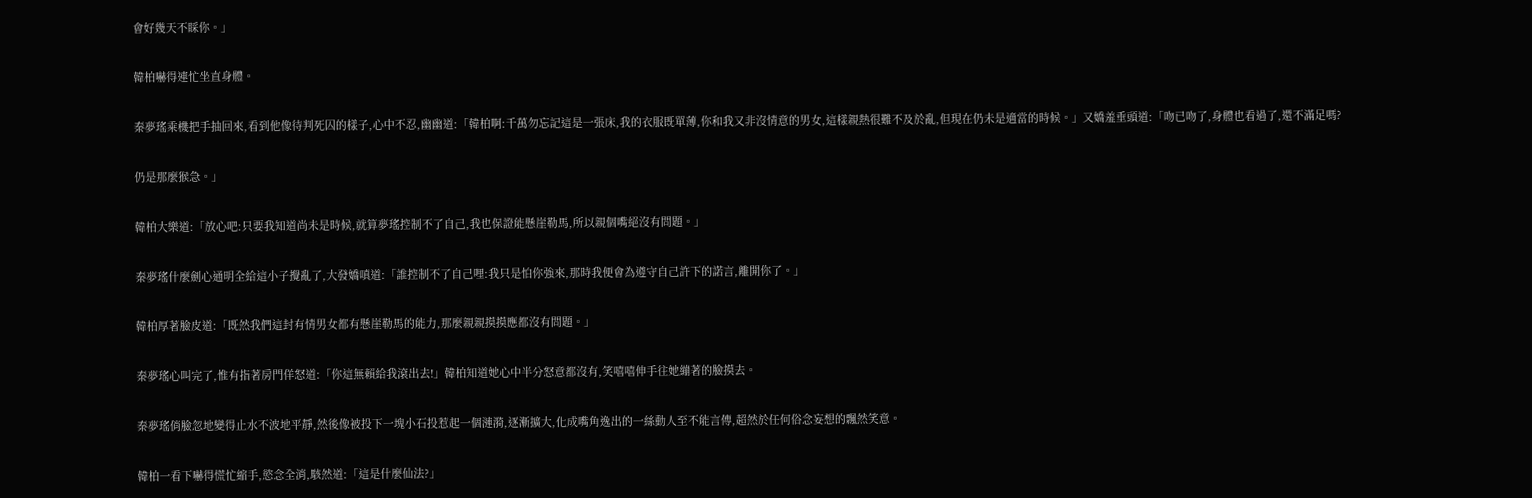會好幾天不睬你。」

韓柏嚇得連忙坐直身體。

秦夢瑤乘機把手抽回來,看到他像待判死囚的樣子,心中不忍,幽幽道:「韓柏啊:千萬勿忘記這是一張床,我的衣服既單薄,你和我又非沒情意的男女,這樣親熱很難不及於亂,但現在仍未是適當的時候。」又嬌羞垂頭道:「吻已吻了,身體也看過了,還不滿足嗎?

仍是那麼猴急。」

韓柏大樂道:「放心吧:只要我知道尚未是時候,就算夢瑤控制不了自己,我也保證能懸崖勒馬,所以親個嘴絕沒有問題。」

秦夢瑤什麼劍心通明全給這小子攪亂了,大發嬌嗔道:「誰控制不了自己哩:我只是怕你強來,那時我便會為遵守自己許下的諾言,離開你了。」

韓柏厚著臉皮道:「既然我們這封有情男女都有懸崖勒馬的能力,那麼親親摸摸應都沒有問題。」

秦夢瑤心叫完了,惟有指著房門佯怒道:「你這無賴給我滾出去!」韓柏知道她心中半分怒意都沒有,笑嘻嘻伸手往她繃著的臉摸去。

秦夢瑤俏臉忽地變得止水不波地平靜,然後像被投下一塊小石投惹起一個漣漪,逐漸擴大,化成嘴角逸出的一絲動人至不能言傳,超然於任何俗念妄想的飄然笑意。

韓柏一看下嚇得慌忙縮手,慾念全消,駭然道:「這是什麼仙法?」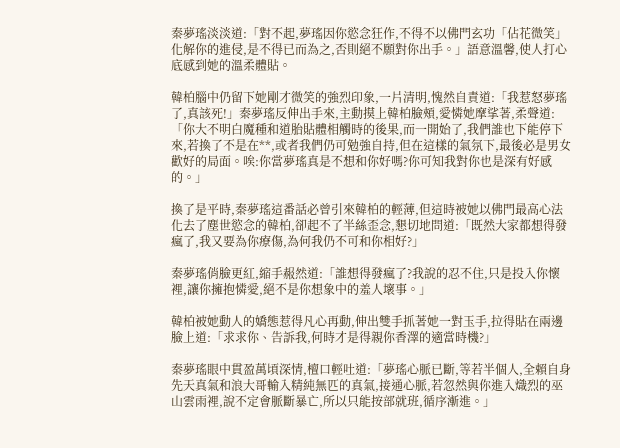秦夢瑤淡淡道:「對不起,夢瑤因你慾念狂作,不得不以佛門玄功「佔花微笑」化解你的進侵,是不得已而為之,否則絕不願對你出手。」語意溫馨,使人打心底感到她的溫柔體貼。

韓柏腦中仍留下她剛才微笑的強烈印象,一片清明,愧然自責道:「我惹怒夢瑤了,真該死!」秦夢瑤反伸出手來,主動摸上韓柏臉頰,愛憐她摩挲著,柔聲道:「你大不明白魔種和道胎貼體相觸時的後果,而一開始了,我們誰也下能停下來,若換了不是在**,或者我們仍可勉強自持,但在這樣的氣氛下,最後必是男女歡好的局面。唉:你當夢瑤真是不想和你好嗎?你可知我對你也是深有好感的。」

換了是平時,秦夢瑤這番話必曾引來韓柏的輕薄,但這時被她以佛門最高心法化去了塵世慾念的韓柏,卻起不了半絲歪念,懇切地問道:「既然大家都想得發瘋了,我又要為你療傷,為何我仍不可和你相好?」

秦夢瑤俏臉更紅,縮手赧然道:「誰想得發瘋了?我說的忍不住,只是投入你懷裡,讓你擁抱憐愛,絕不是你想象中的羞人壞事。」

韓柏被她動人的嬌態惹得凡心再動,伸出雙手抓著她一對玉手,拉得貼在兩邊臉上道:「求求你、告訴我,何時才是得親你香澤的適當時機?」

秦夢瑤眼中貫盈萬頃深情,檀口輕吐道:「夢瑤心脈已斷,等若半個人,全賴自身先天真氣和浪大哥輸入精純無匹的真氣,接通心脈,若忽然與你進入熾烈的巫山雲雨裡,說不定會脈斷暴亡,所以只能按部就班,循序漸進。」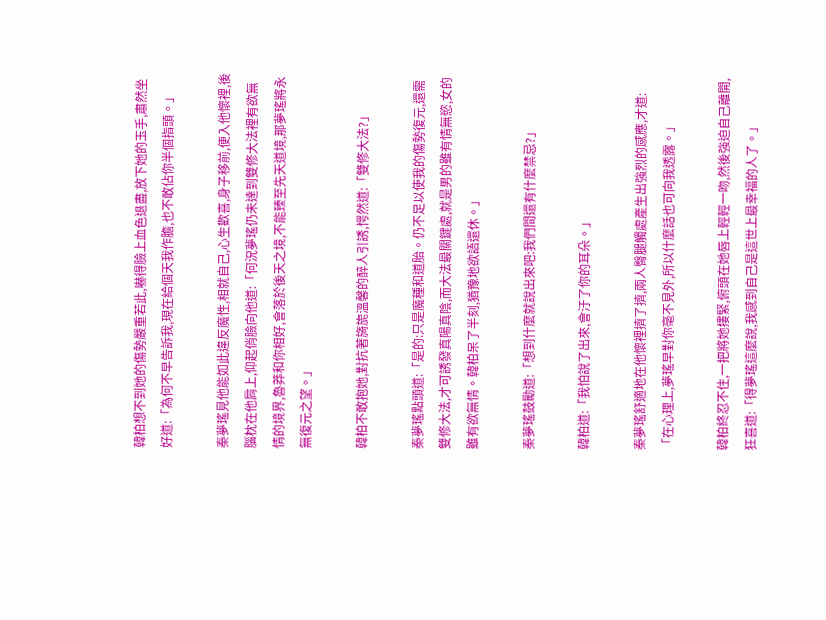韓柏想不到她的傷勢嚴重若此,嚇得臉上血色退盡,放下她的玉手,肅然坐好道:「為何不早告訴我,現在給個天我作膽,也不敢佔你半個指頭。」

秦夢瑤見他能如此違反魔性,相就自己,心生歡喜,身子移前,便入他懷裡,後腦枕在他肩上,仰起俏臉向他道:「何況夢瑤仍未達到雙修大法裡有欲無情的境界,魯莽和你相好,會落於後天之境,不能臻至先天道境,那夢瑤將永無復元之望。」

韓柏不敢抱她,對抗著旖旎溫馨的醉人引誘,愕然道:「雙修大法?」

秦夢瑤點頭道:「是的:只是魔種和道胎。仍不足以使我的傷勢復元,還需雙修大法,才可誘發真陽真陰,而大法最關鍵處,就是男的雖有情無慾,女的雖有欲無情。韓柏呆了半刻,猶豫地欲語還休。」

秦夢瑤鼓勵道:「想到什麼就說出來吧:我們間還有什麼禁忌?」

韓柏道:「我怕說了出來,會汙了你的耳朵。」

秦夢瑤舒適地在他懷裡擠了擠,兩人臀腿觸處產生出強烈的感應,才道:「在心理上,夢瑤早對你毫不見外,所以什麼話也可向我透露。」

韓柏終忍不住,一把將她摟緊,俯頭在她唇上輕輕一吻,然後強迫自己離開,狂喜道:「得夢瑤這麼說,我感到自己是這世上最幸福的人了。」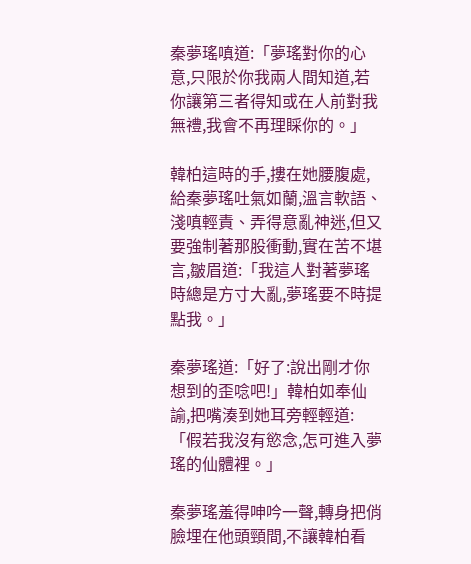秦夢瑤嗔道:「夢瑤對你的心意,只限於你我兩人間知道,若你讓第三者得知或在人前對我無禮,我會不再理睬你的。」

韓柏這時的手,摟在她腰腹處,給秦夢瑤吐氣如蘭,溫言軟語、淺嗔輕責、弄得意亂神迷,但又要強制著那股衝動,實在苦不堪言,皺眉道:「我這人對著夢瑤時總是方寸大亂,夢瑤要不時提點我。」

秦夢瑤道:「好了:說出剛才你想到的歪唸吧!」韓柏如奉仙諭,把嘴湊到她耳旁輕輕道:「假若我沒有慾念,怎可進入夢瑤的仙體裡。」

秦夢瑤羞得呻吟一聲,轉身把俏臉埋在他頭頸間,不讓韓柏看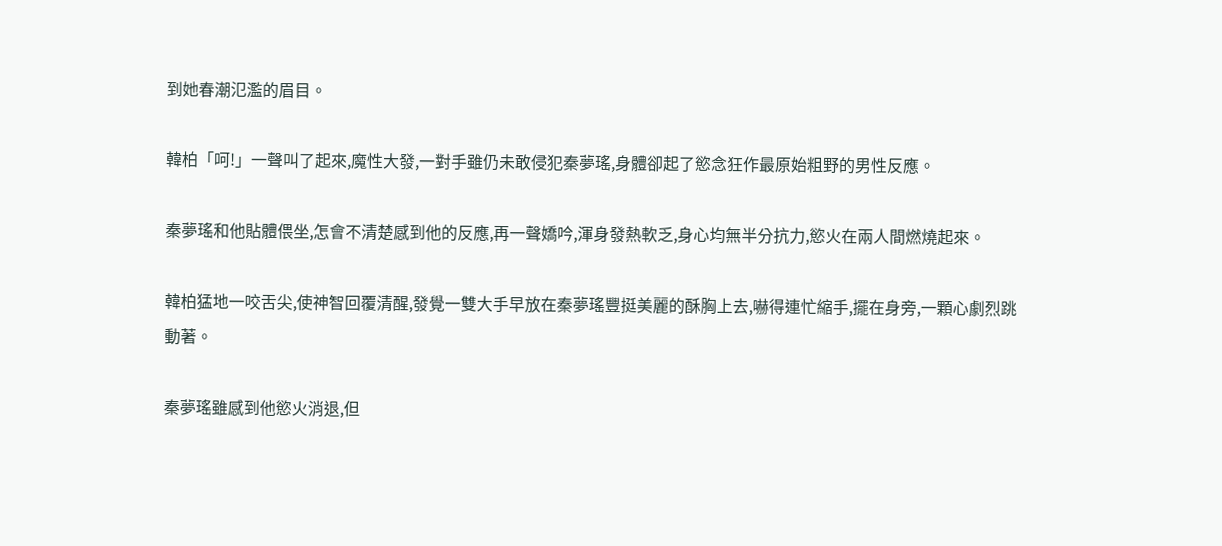到她春潮氾濫的眉目。

韓柏「呵!」一聲叫了起來,魔性大發,一對手雖仍未敢侵犯秦夢瑤,身體卻起了慾念狂作最原始粗野的男性反應。

秦夢瑤和他貼體偎坐,怎會不清楚感到他的反應,再一聲嬌吟,渾身發熱軟乏,身心均無半分抗力,慾火在兩人間燃燒起來。

韓柏猛地一咬舌尖,使神智回覆清醒,發覺一雙大手早放在秦夢瑤豐挺美麗的酥胸上去,嚇得連忙縮手,擺在身旁,一顆心劇烈跳動著。

秦夢瑤雖感到他慾火消退,但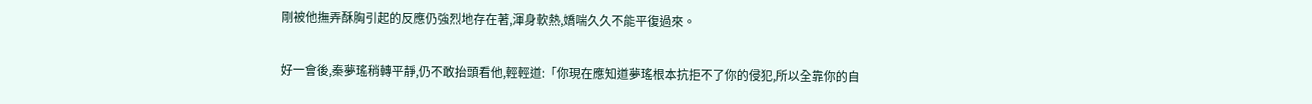剛被他撫弄酥胸引起的反應仍強烈地存在著,渾身軟熱,嬌喘久久不能平復過來。

好一會後,秦夢瑤稍轉平靜,仍不敢抬頭看他,輕輕道:「你現在應知道夢瑤根本抗拒不了你的侵犯,所以全靠你的自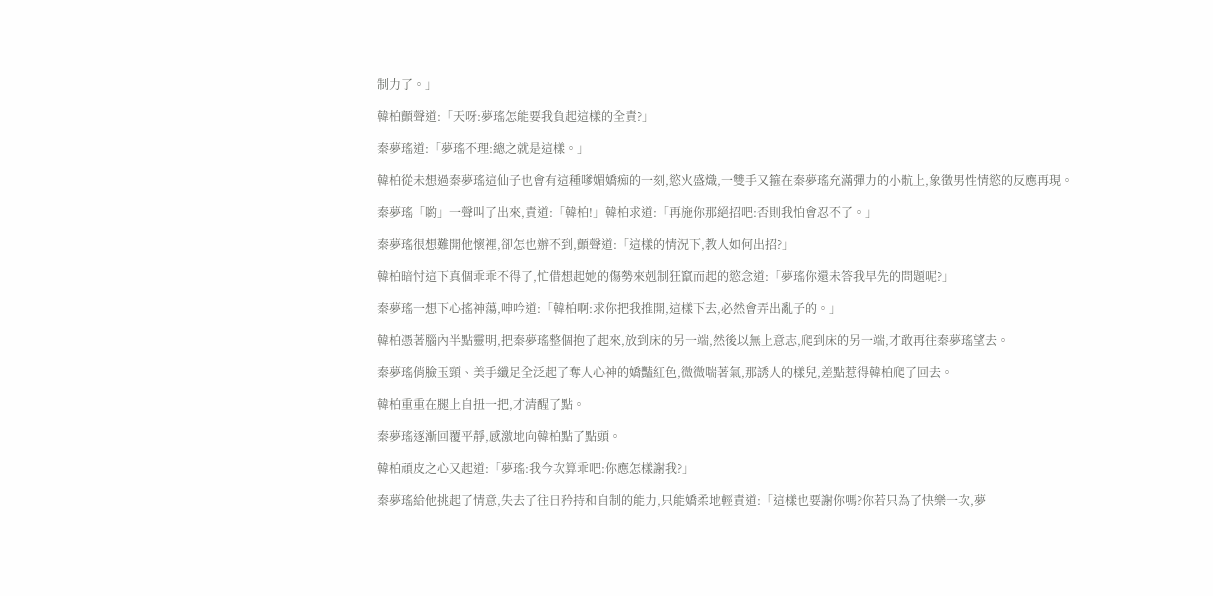制力了。」

韓柏顫聲道:「天呀:夢瑤怎能要我負起這樣的全責?」

秦夢瑤道:「夢瑤不理:總之就是這樣。」

韓柏從未想過秦夢瑤這仙子也會有這種嗲媚嬌痴的一刻,慾火盛熾,一雙手又箍在秦夢瑤充滿彈力的小骯上,象徵男性情慾的反應再現。

秦夢瑤「喲」一聲叫了出來,責道:「韓柏!」韓柏求道:「再施你那絕招吧:否則我怕會忍不了。」

秦夢瑤很想難開他懷裡,卻怎也辦不到,顫聲道:「這樣的情況下,教人如何出招?」

韓柏暗忖這下真個乖乖不得了,忙借想起她的傷勢來剋制狂竄而起的慾念道:「夢瑤你還未答我早先的問題呢?」

秦夢瑤一想下心搖神蕩,呻吟道:「韓柏啊:求你把我推開,這樣下去,必然會弄出亂子的。」

韓柏憑著腦內半點靈明,把秦夢瑤整個抱了起來,放到床的另一端,然後以無上意志,爬到床的另一端,才敢再往秦夢瑤望去。

秦夢瑤俏臉玉頸、美手纖足全泛起了奪人心神的嬌豔紅色,微微喘著氣,那誘人的樣兒,差點惹得韓柏爬了回去。

韓柏重重在腿上自扭一把,才清醒了點。

秦夢瑤逐漸回覆平靜,感激地向韓柏點了點頭。

韓柏頑皮之心又起道:「夢瑤:我今次算乖吧:你應怎樣謝我?」

秦夢瑤給他挑起了情意,失去了往日矜持和自制的能力,只能嬌柔地輕責道:「這樣也要謝你嗎?你若只為了快樂一次,夢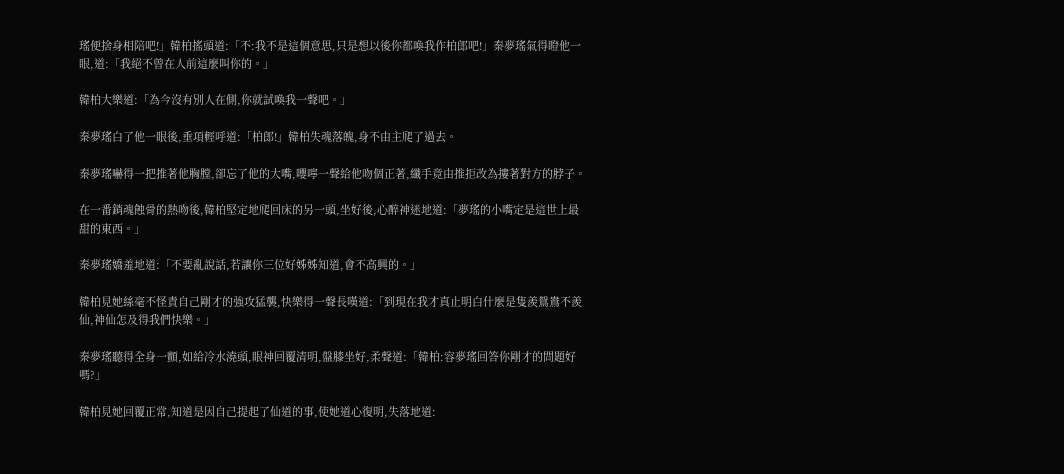瑤便捨身相陪吧!」韓柏搖頭道:「不:我不是這個意思,只是想以後你都喚我作柏郎吧!」秦夢瑤氣得瞪他一眼,道:「我絕不曾在人前這麼叫你的。」

韓柏大樂道:「為今沒有別人在側,你就試喚我一聲吧。」

秦夢瑤白了他一眼後,垂項輕呼道:「柏郎!」韓柏失魂落魄,身不由主爬了過去。

秦夢瑤嚇得一把推著他胸膛,卻忘了他的大嘴,嚶嚀一聲給他吻個正著,纖手竟由推拒改為摟著對方的脖子。

在一番銷魂蝕骨的熱吻後,韓柏堅定地爬回床的另一頭,坐好後,心醉神迷地道:「夢瑤的小嘴定是這世上最甜的東西。」

秦夢瑤嬌羞地道:「不要亂說話,若讓你三位好姊姊知道,會不高興的。」

韓柏見她絲毫不怪責自己剛才的強攻猛襲,快樂得一聲長嘆道:「到現在我才真止明白什麼是隻羨鴛鴦不羨仙,神仙怎及得我們快樂。」

秦夢瑤聽得全身一顫,如給冷水澆頭,眼神回覆清明,盤膝坐好,柔聲道:「韓柏:容夢瑤回答你剛才的問題好嗎?」

韓柏見她回覆正常,知道是因自己提起了仙道的事,使她道心復明,失落地道: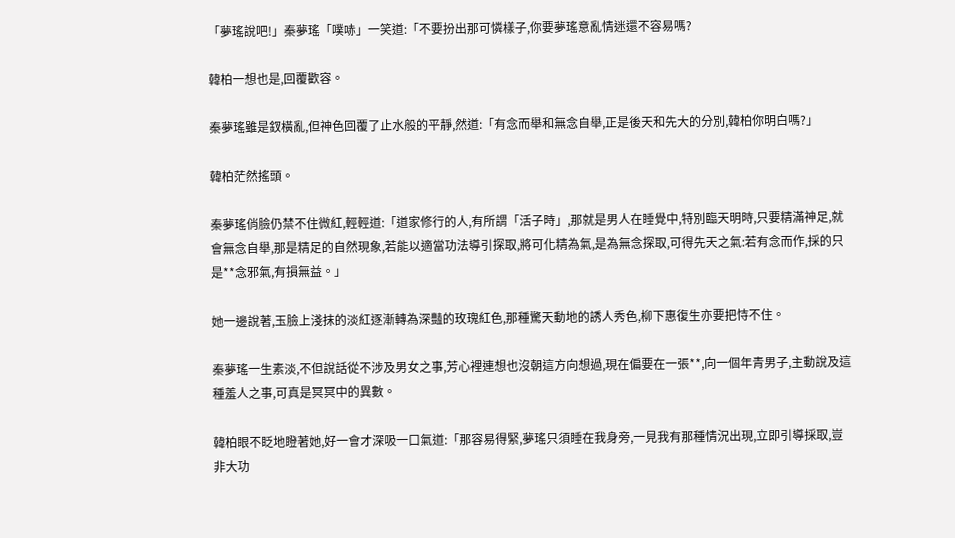「夢瑤說吧!」秦夢瑤「噗哧」一笑道:「不要扮出那可憐樣子,你要夢瑤意亂情迷還不容易嗎?

韓柏一想也是,回覆歡容。

秦夢瑤雖是釵橫亂,但神色回覆了止水般的平靜,然道:「有念而舉和無念自舉,正是後天和先大的分別,韓柏你明白嗎?」

韓柏茫然搖頭。

秦夢瑤俏臉仍禁不住微紅,輕輕道:「道家修行的人,有所謂「活子時」,那就是男人在睡覺中,特別臨天明時,只要精滿神足,就會無念自舉,那是精足的自然現象,若能以適當功法導引探取,將可化精為氣,是為無念探取,可得先天之氣:若有念而作,採的只是**念邪氣,有損無益。」

她一邊說著,玉臉上淺抹的淡紅逐漸轉為深豔的玫瑰紅色,那種驚天動地的誘人秀色,柳下惠復生亦要把恃不住。

秦夢瑤一生素淡,不但說話從不涉及男女之事,芳心裡連想也沒朝這方向想過,現在偏要在一張**,向一個年青男子,主動說及這種羞人之事,可真是冥冥中的異數。

韓柏眼不眨地瞪著她,好一會才深吸一口氣道:「那容易得緊,夢瑤只須睡在我身旁,一見我有那種情況出現,立即引導採取,豈非大功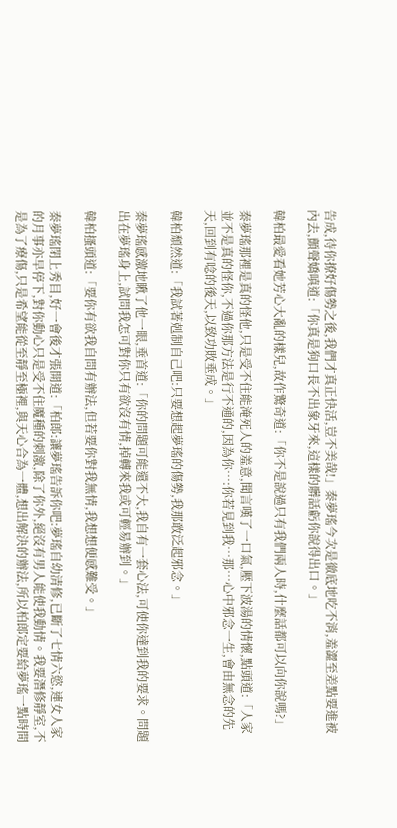告成,待你撩好傷勢之後,我們才真正快活,豈不美哉!」秦夢瑤今次是徹底地吃不消,羞澀至差點要進被內去,顫聲嬌嗔道:「你真是狗口長不出象牙來,這樣的髒話虧你說得出口。」

韓柏最愛看她芳心大亂的樣兒,故作驚奇道:「你不是說過只有我們兩人時,什麼話都可以向你說嗎?」

秦夢瑤那裡是真的怪他,只是受不住能淹死人的羞意,聞言嘆了一口氣,壓下波湯的情懷,點頭道:「人家並不是真的怪你,不過你那方法是行不通的,因為你…:你若見到我…那…心中邪念一生,會由無念的先天,回到有唸的後天,以致功敗垂成。」

韓柏頹然道:「我試著剋制自己吧:只要想起夢瑤的傷勢,我那敢泛起邪念。」

秦夢瑤感激地瞅了他一眼,垂首道:「你的問題可能還不大,我自有一套心法,可使你達到我的要求。問題出在夢瑤身上,試問我怎可對你只有欲沒有情,掉轉來我或可輕易辦到。」

韓柏搔頭道:「要你有欲我自問有辦法,但若要你對我無情,我想想便感難受。」

秦夢瑤閉上秀目,好一會後才張開道:「柏郎:讓夢瑤告訴你吧:夢瑤自幼清修,已斷了七情六慾,連女人家的月事亦早停下,對你動心只是受不住魔種的刺激,除了你外,絕沒有男人能使我動情。我要潛修靜室,不是為了療傷,只是希望能從至靜至極裡,與天心合為一體,想出解決的辦法,所以柏郎定要給夢瑤一點時間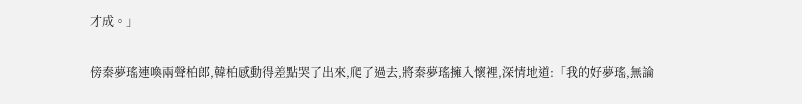才成。」

傍秦夢瑤連喚兩聲柏郎,韓柏感動得差點哭了出來,爬了過去,將秦夢瑤擁入懷裡,深情地道:「我的好夢瑤,無論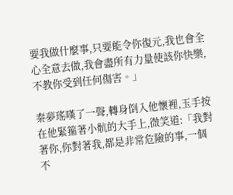要我做什麼事,只要能令你復元,我也會全心全意去做,我會盡所有力量使該你快樂,不教你受到任何傷害。」

秦夢瑤嘆了一聲,轉身倒入他懷裡,玉手按在他緊箍著小骯的大手上,微笑道:「我對著你,你對著我,都是非常危險的事,一個不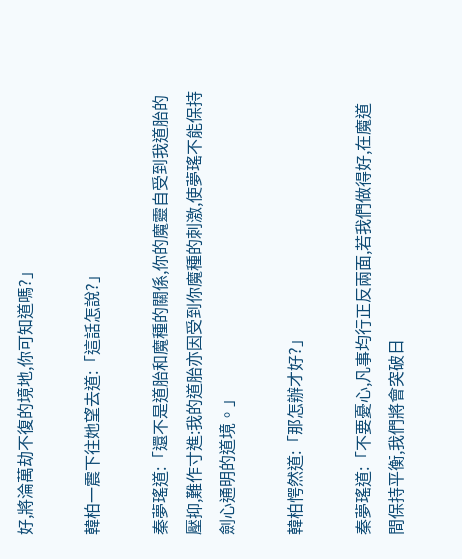好,將淪萬劫不復的境地,你可知道嗎?」

韓柏一震下往她望去道:「這話怎說?」

秦夢瑤道:「還不是道胎和魔種的關係,你的魔靈自受到我道胎的壓抑,難作寸進:我的道胎亦因受到你魔種的刺激,使夢瑤不能保持劍心通明的道境。」

韓柏愕然道:「那怎辦才好?」

秦夢瑤道:「不要憂心,凡事均行正反兩面,若我們做得好,在魔道間保持平衡,我們將會突破日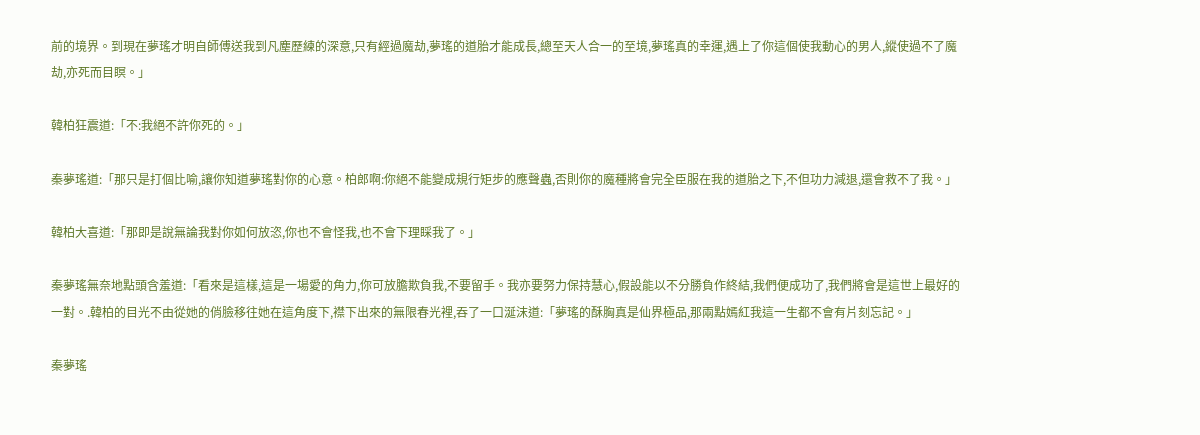前的境界。到現在夢瑤才明自師傅送我到凡塵歷練的深意,只有經過魔劫,夢瑤的道胎才能成長,總至天人合一的至境,夢瑤真的幸運,遇上了你這個使我動心的男人,縱使過不了魔劫,亦死而目瞑。」

韓柏狂震道:「不:我絕不許你死的。」

秦夢瑤道:「那只是打個比喻,讓你知道夢瑤對你的心意。柏郎啊:你絕不能變成規行矩步的應聲蟲,否則你的魔種將會完全臣服在我的道胎之下,不但功力減退,還會救不了我。」

韓柏大喜道:「那即是說無論我對你如何放恣,你也不會怪我,也不會下理睬我了。」

秦夢瑤無奈地點頭含羞道:「看來是這樣,這是一場愛的角力,你可放膽欺負我,不要留手。我亦要努力保持慧心,假設能以不分勝負作終結,我們便成功了,我們將會是這世上最好的一對。.韓柏的目光不由從她的俏臉移往她在這角度下,襟下出來的無限春光裡,吞了一口涎沫道:「夢瑤的酥胸真是仙界極品,那兩點嫣紅我這一生都不會有片刻忘記。」

秦夢瑤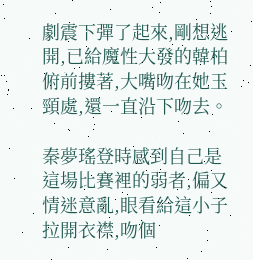劇震下彈了起來,剛想逃開,已給魔性大發的韓柏俯前摟著,大嘴吻在她玉頸處,還一直沿下吻去。

秦夢瑤登時感到自己是這場比賽裡的弱者,偏又情迷意亂,眼看給這小子拉開衣襟,吻個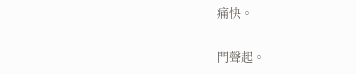痛快。

門聲起。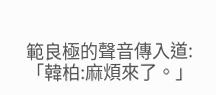範良極的聲音傳入道:「韓柏:麻煩來了。」